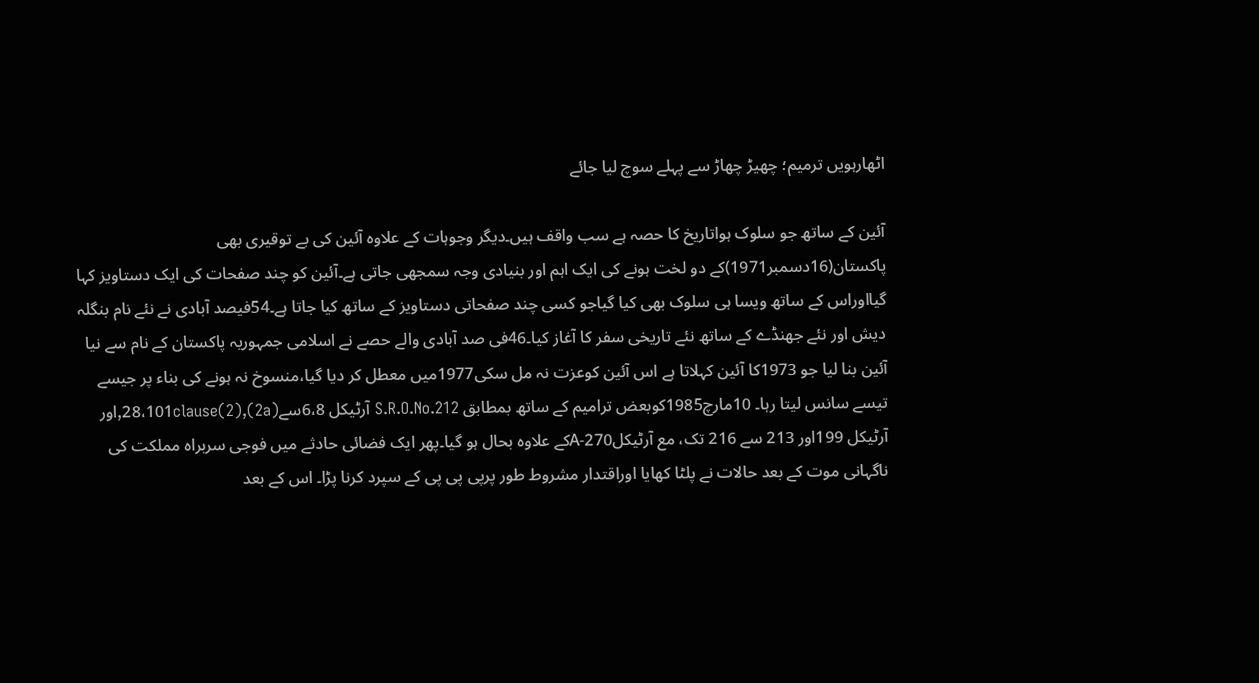اٹھارہویں ترمیم؛ چھیڑ چھاڑ سے پہلے سوچ لیا جائے

آئین کے ساتھ جو سلوک ہواتاریخ کا حصہ ہے سب واقف ہیں۔دیگر وجوہات کے علاوہ آئین کی بے توقیری بھی پاکستان(16دسمبر1971)کے دو لخت ہونے کی ایک اہم اور بنیادی وجہ سمجھی جاتی ہے۔آئین کو چند صفحات کی ایک دستاویز کہا گیااوراس کے ساتھ ویسا ہی سلوک بھی کیا گیاجو کسی چند صفحاتی دستاویز کے ساتھ کیا جاتا ہے۔54فیصد آبادی نے نئے نام بنگلہ دیش اور نئے جھنڈے کے ساتھ نئے تاریخی سفر کا آغاز کیا۔46فی صد آبادی والے حصے نے اسلامی جمہوریہ پاکستان کے نام سے نیا آئین بنا لیا جو 1973کا آئین کہلاتا ہے اس آئین کوعزت نہ مل سکی1977میں معطل کر دیا گیا،منسوخ نہ ہونے کی بناء پر جیسے تیسے سانس لیتا رہا۔ 10مارچ1985کوبعض ترامیم کے ساتھ بمطابق S.R.O.No.212 آرٹیکل 6،8سے28،101clause(2),(2a),اور آرٹیکل 199اور 213 سے 216 تک، مع آرٹیکل270-Aکے علاوہ بحال ہو گیا۔پھر ایک فضائی حادثے میں فوجی سربراہ مملکت کی ناگہانی موت کے بعد حالات نے پلٹا کھایا اوراقتدار مشروط طور پرپی پی پی کے سپرد کرنا پڑا۔ اس کے بعد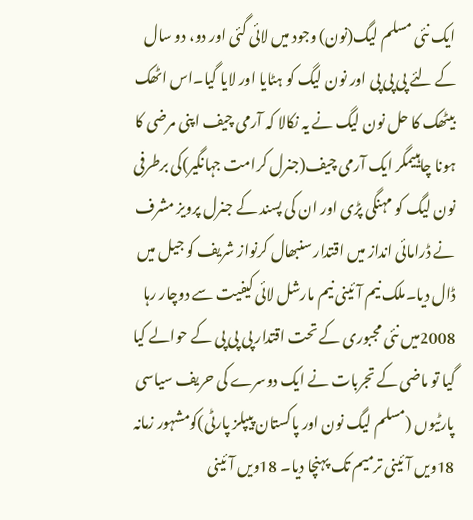ایک نئی مسلم لیگ(نون) وجود میں لائی گئی اور دو، دو سال کے لئے پی پی پی اور نون لیگ کو ہٹایا اور لایا گیا۔اس اٹھک بیٹھک کا حل نون لیگ نے یہ نکالا کہ آرمی چیف اپنی مرضی کا ہونا چاہییمگر ایک آرمی چیف(جنرل کرامت جہانگیر)کی برطرفی نون لیگ کو مہنگی پڑی اور ان کی پسند کے جنرل پرویز مشرف نے ڈرامائی انداز میں اقتدار سنبھال کرنواز شریف کو جیل میں ڈال دیا۔ملک نیم آئینی نیم مارشل لائی کیفیت سے دوچار رہا 2008میں نئی مجبوری کے تحت اقتدار پی پی پی کے حوالے کیا گیا تو ماضی کے تجربات نے ایک دوسرے کی حریف سیاسی پارٹیوں (مسلم لیگ نون اور پاکستان پیپلز پارٹی)کومشہور زمانہ 18ویں آئینی ترمیم تک پہنچا دیا۔ 18ویں آئینی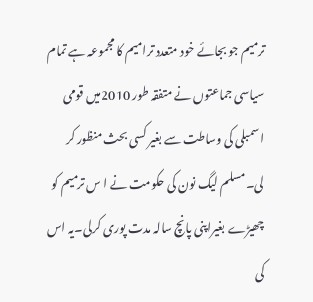ترمیم جو بجائے خود متعدد ترامیم کا مجموعہ ہے تمام سیاسی جماعتوں نے متفقہ طور 2010میں قومی اسمبلی کی وساطت سے بغیر کسی بحث منظور کر لی۔مسلم لیگ نون کی حکومت نے ا س ترمیم کو چھیڑے بغیراپنی پانچ سالہ مدت پوری کرلی۔یہ اس کی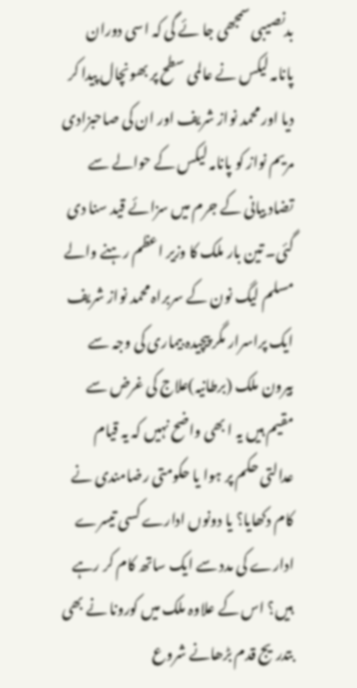بدنصیبی سمجھی جا ئے گی کہ اسی دوران پانامہ لیکس نے عالمی سطح پر بھونچال پیدا کر دیا اور محمد نواز شریف اور ان کی صاحبزادی مریم نواز کو پانامہ لیکس کے حوالے سے تضاد بیانی کے جرم میں سزائے قید سنا دی گئی۔ تین بار ملک کا وزیر اعظم رہنے والے مسلم لیگ نون کے سربراہ محمد نواز شریف ایک پراسرار مگر پیچیدہ بیماری کی وجہ سے بیرون ملک (برطانیہ)علاج کی غرض سے مقیم ہیں یہ ا بھی واضح نہیں کہ یہ قیام عدالتی حکم پر ہوا یا حکومتی رضامندی نے کام دکھایا؟ یا دونوں ادارے کسی تیسرے ادارے کی مدد سے ایک ساتھ کام کر رہے ہیں؟ اس کے علاوہ ملک میں کورونا نے بھی بتدریج قدم بڑھانے شروع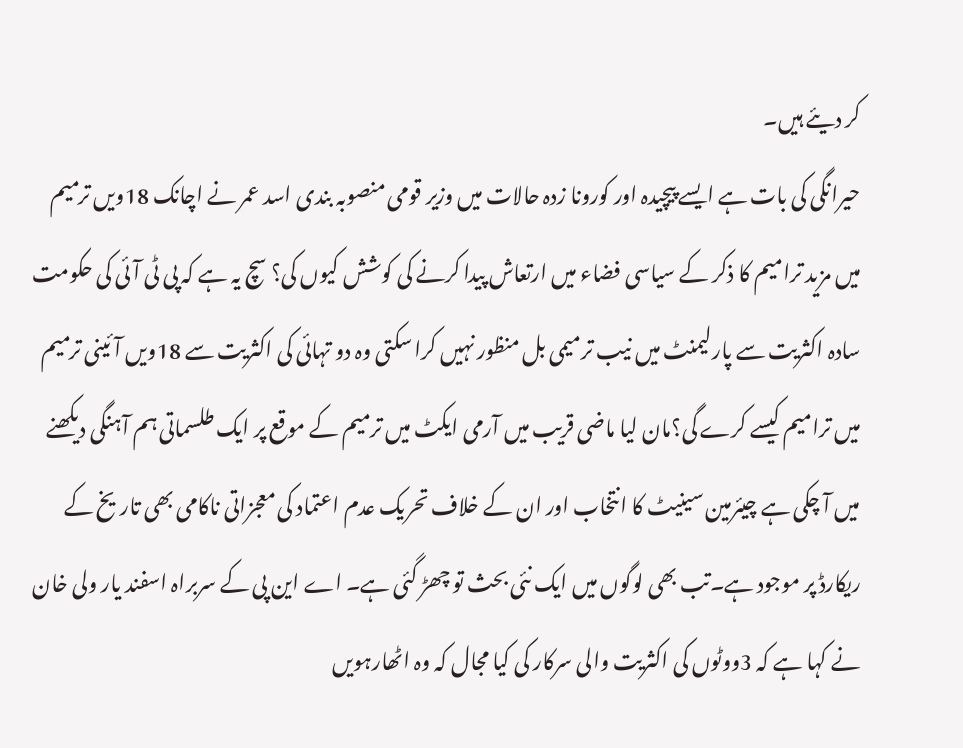کر دیئے ہیں۔
حیرانگی کی بات ہے ایسے پیچیدہ اور کورونا زدہ حالات میں وزیر قومی منصوبہ بندی اسد عمر نے اچانک 18ویں ترمیم میں مزید ترامیم کا ذکر کے سیاسی فضاء میں ارتعاش پیدا کرنے کی کوشش کیوں کی؟ سچ یہ ہے کہ پی ٹی آئی کی حکومت سادہ اکثریت سے پارلیمنٹ میں نیب ترمیمی بل منظور نہیں کرا سکتی وہ دو تہائی کی اکثریت سے 18ویں آئینی ترمیم میں ترامیم کیسے کرے گی؟مان لیا ماضی قریب میں آرمی ایکٹ میں ترمیم کے موقع پر ایک طلسماتی ہم آہنگی دیکھنے میں آ چکی ہے چیئرمین سینیٹ کا انتخاب اور ان کے خلاف تحریک عدم اعتماد کی معجزاتی ناکامی بھی تاریخ کے ریکارڈ پر موجود ہے۔تب بھی لوگوں میں ایک نئی بحث تو چھڑ گئی ہے۔ اے این پی کے سربراہ اسفند یار ولی خان نے کہا ہے کہ 3ووٹوں کی اکثریت والی سرکار کی کیا مجال کہ وہ اٹھارہویں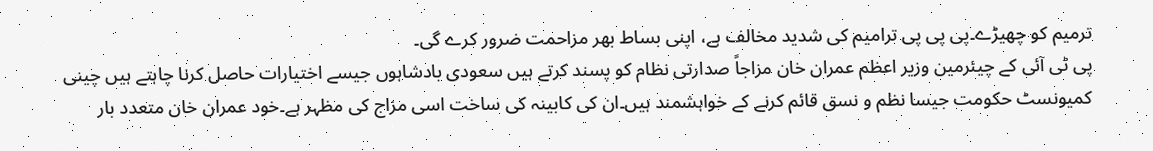ترمیم کو چھیڑے۔پی پی پی ترامیم کی شدید مخالف ہے، اپنی بساط بھر مزاحمت ضرور کرے گی۔
پی ٹی آئی کے چیئرمین وزیر اعظم عمران خان مزاجاً صدارتی نظام کو پسند کرتے ہیں سعودی بادشاہوں جیسے اختیارات حاصل کرنا چاہتے ہیں چینی کمیونسٹ حکومت جیسا نظم و نسق قائم کرنے کے خواہشمند ہیں۔ان کی کابینہ کی ساخت اسی مزاج کی مظہر ہے۔خود عمران خان متعدد بار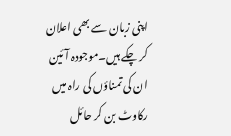اپنی زبان سے بھی اعلان کر چکے ہیں۔موجودہ آئین ان کی تمناؤں کی راہ میں رکاوٹ بن کر حائل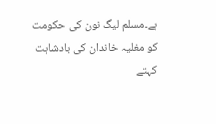ہے۔مسلم لیگ نون کی حکومت کو مغلیہ خاندان کی بادشاہت کہتے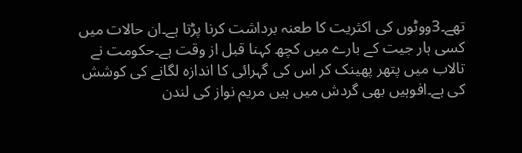تھے۔3ووٹوں کی اکثریت کا طعنہ برداشت کرنا پڑتا ہے۔ان حالات میں کسی ہار جیت کے بارے میں کچھ کہنا قبل از وقت ہے۔حکومت نے تالاب میں پتھر پھینک کر اس کی گہرائی کا اندازہ لگانے کی کوشش کی ہے۔افوہیں بھی گردش میں ہیں مریم نواز کی لندن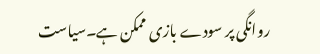روانگی پر سودے بازی ممکن ہے۔سیاست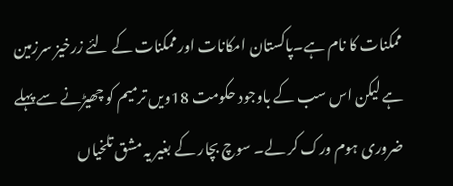ممکنات کا نام ہے۔پاکستان امکانات اور ممکنات کے لئے زرخیز سرزمین ہے لیکن اس سب کے باوجود حکومت 18ویں ترمیم کو چھیڑنے سے پہلے ضروری ہوم ورک کر لے۔ سوچ بچار کے بغیر یہ مشق تلخیاں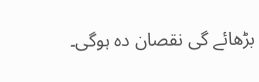بڑھائے گی نقصان دہ ہوگی۔